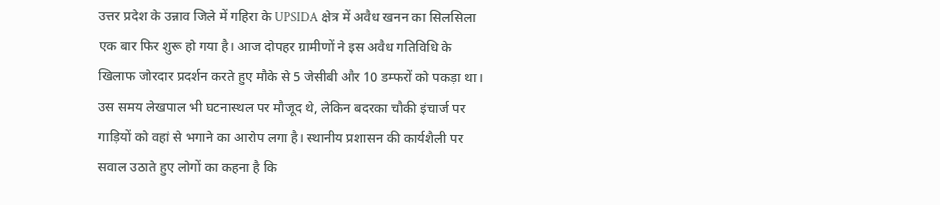उत्तर प्रदेश के उन्नाव जिले में गहिरा के UPSIDA क्षेत्र में अवैध खनन का सिलसिला एक बार फिर शुरू हो गया है। आज दोपहर ग्रामीणों ने इस अवैध गतिविधि के खिलाफ जोरदार प्रदर्शन करते हुए मौके से 5 जेसीबी और 10 डम्फरों को पकड़ा था। उस समय लेखपाल भी घटनास्थल पर मौजूद थे, लेकिन बदरका चौकी इंचार्ज पर गाड़ियों को वहां से भगाने का आरोप लगा है। स्थानीय प्रशासन की कार्यशैली पर सवाल उठाते हुए लोगों का कहना है कि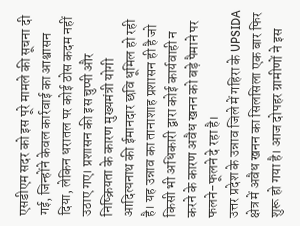एसडीएम सदर को इस पूरे मामले की सूचना दी गई, जिन्होंने केवल कार्रवाई का आश्वासन दिया, लेकिन धरातल पर कोई ठोस कदम नहीं उठाए गए। प्रशासन की इस चुप्पी और निष्क्रियता के कारण मुख्यमंत्री योगी आदित्यनाथ की ईमानदार छवि धूमिल हो रही है। यह उन्नाव का तानाशाह प्रशासन ही है जो किसी भी अधिकारी द्वारा कोई कार्यवाही न करने के कारण अवैध खनन को बड़े पैमाने पर फलने-फूलने दे रहा है।
उत्तर प्रदेश के उन्नाव जिले में गहिरा के UPSIDA क्षेत्र में अवैध खनन का सिलसिला एक बार फिर शुरू हो गया है। आज दोपहर ग्रामीणों ने इस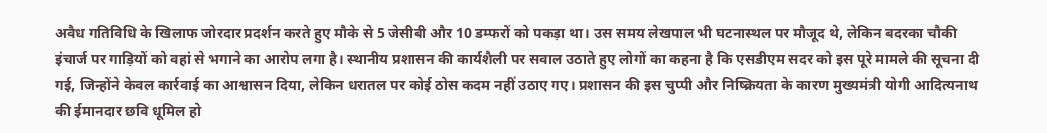अवैध गतिविधि के खिलाफ जोरदार प्रदर्शन करते हुए मौके से 5 जेसीबी और 10 डम्फरों को पकड़ा था। उस समय लेखपाल भी घटनास्थल पर मौजूद थे, लेकिन बदरका चौकी इंचार्ज पर गाड़ियों को वहां से भगाने का आरोप लगा है। स्थानीय प्रशासन की कार्यशैली पर सवाल उठाते हुए लोगों का कहना है कि एसडीएम सदर को इस पूरे मामले की सूचना दी गई, जिन्होंने केवल कार्रवाई का आश्वासन दिया, लेकिन धरातल पर कोई ठोस कदम नहीं उठाए गए। प्रशासन की इस चुप्पी और निष्क्रियता के कारण मुख्यमंत्री योगी आदित्यनाथ की ईमानदार छवि धूमिल हो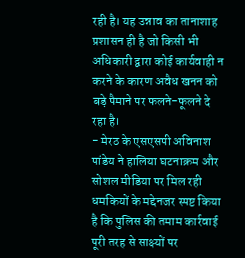रही है। यह उन्नाव का तानाशाह प्रशासन ही है जो किसी भी अधिकारी द्वारा कोई कार्यवाही न करने के कारण अवैध खनन को बड़े पैमाने पर फलने-फूलने दे रहा है।
- मेरठ के एसएसपी अविनाश पांडेय ने हालिया घटनाक्रम और सोशल मीडिया पर मिल रही धमकियों के मद्देनजर स्पष्ट किया है कि पुलिस की तमाम कार्रवाई पूरी तरह से साक्ष्यों पर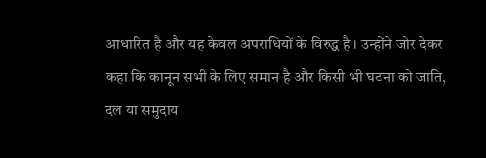आधारित है और यह केवल अपराधियों के विरुद्ध है। उन्होंने जोर देकर कहा कि कानून सभी के लिए समान है और किसी भी घटना को जाति, दल या समुदाय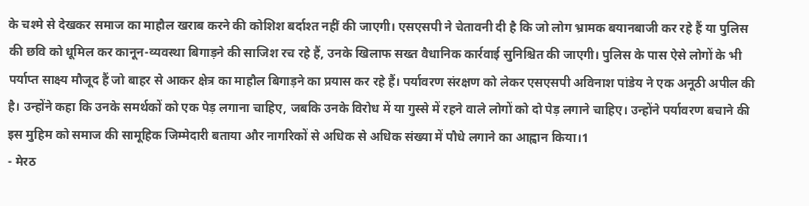के चश्मे से देखकर समाज का माहौल खराब करने की कोशिश बर्दाश्त नहीं की जाएगी। एसएसपी ने चेतावनी दी है कि जो लोग भ्रामक बयानबाजी कर रहे हैं या पुलिस की छवि को धूमिल कर कानून-व्यवस्था बिगाड़ने की साजिश रच रहे हैं, उनके खिलाफ सख्त वैधानिक कार्रवाई सुनिश्चित की जाएगी। पुलिस के पास ऐसे लोगों के भी पर्याप्त साक्ष्य मौजूद हैं जो बाहर से आकर क्षेत्र का माहौल बिगाड़ने का प्रयास कर रहे हैं। पर्यावरण संरक्षण को लेकर एसएसपी अविनाश पांडेय ने एक अनूठी अपील की है। उन्होंने कहा कि उनके समर्थकों को एक पेड़ लगाना चाहिए, जबकि उनके विरोध में या गुस्से में रहने वाले लोगों को दो पेड़ लगाने चाहिए। उन्होंने पर्यावरण बचाने की इस मुहिम को समाज की सामूहिक जिम्मेदारी बताया और नागरिकों से अधिक से अधिक संख्या में पौधे लगाने का आह्वान किया।1
- मेरठ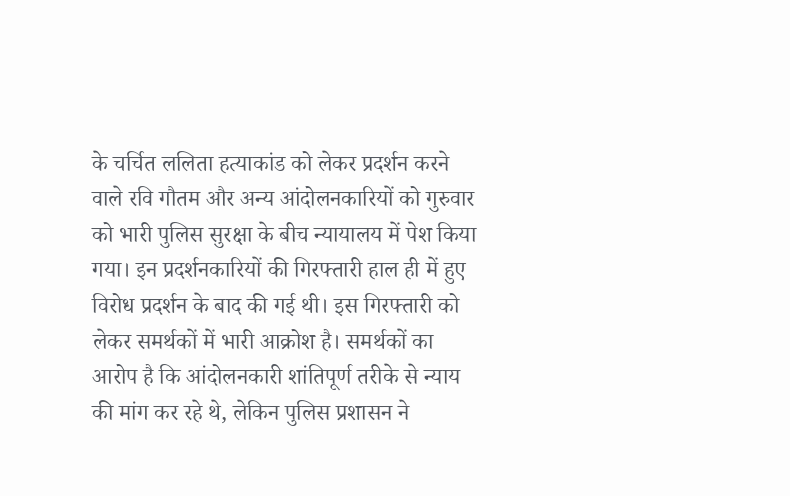के चर्चित ललिता हत्याकांड को लेकर प्रदर्शन करने वाले रवि गौतम और अन्य आंदोलनकारियों को गुरुवार को भारी पुलिस सुरक्षा के बीच न्यायालय में पेश किया गया। इन प्रदर्शनकारियों की गिरफ्तारी हाल ही में हुए विरोध प्रदर्शन के बाद की गई थी। इस गिरफ्तारी को लेकर समर्थकों में भारी आक्रोश है। समर्थकों का आरोप है कि आंदोलनकारी शांतिपूर्ण तरीके से न्याय की मांग कर रहे थे, लेकिन पुलिस प्रशासन ने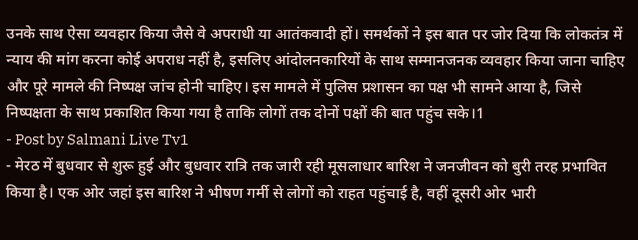उनके साथ ऐसा व्यवहार किया जैसे वे अपराधी या आतंकवादी हों। समर्थकों ने इस बात पर जोर दिया कि लोकतंत्र में न्याय की मांग करना कोई अपराध नहीं है, इसलिए आंदोलनकारियों के साथ सम्मानजनक व्यवहार किया जाना चाहिए और पूरे मामले की निष्पक्ष जांच होनी चाहिए। इस मामले में पुलिस प्रशासन का पक्ष भी सामने आया है, जिसे निष्पक्षता के साथ प्रकाशित किया गया है ताकि लोगों तक दोनों पक्षों की बात पहुंच सके।1
- Post by Salmani Live Tv1
- मेरठ में बुधवार से शुरू हुई और बुधवार रात्रि तक जारी रही मूसलाधार बारिश ने जनजीवन को बुरी तरह प्रभावित किया है। एक ओर जहां इस बारिश ने भीषण गर्मी से लोगों को राहत पहुंचाई है, वहीं दूसरी ओर भारी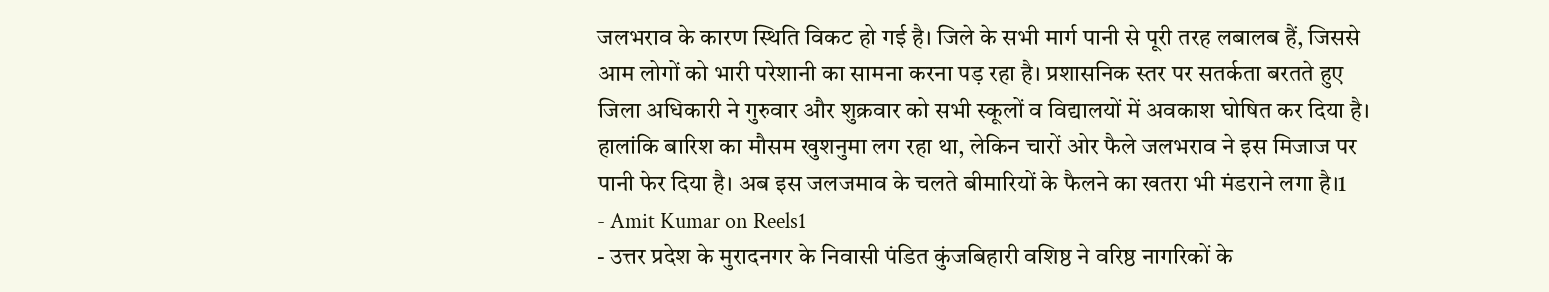जलभराव के कारण स्थिति विकट हो गई है। जिले के सभी मार्ग पानी से पूरी तरह लबालब हैं, जिससे आम लोगों को भारी परेशानी का सामना करना पड़ रहा है। प्रशासनिक स्तर पर सतर्कता बरतते हुए जिला अधिकारी ने गुरुवार और शुक्रवार को सभी स्कूलों व विद्यालयों में अवकाश घोषित कर दिया है। हालांकि बारिश का मौसम खुशनुमा लग रहा था, लेकिन चारों ओर फैले जलभराव ने इस मिजाज पर पानी फेर दिया है। अब इस जलजमाव के चलते बीमारियों के फैलने का खतरा भी मंडराने लगा है।1
- Amit Kumar on Reels1
- उत्तर प्रदेश के मुरादनगर के निवासी पंडित कुंजबिहारी वशिष्ठ ने वरिष्ठ नागरिकों के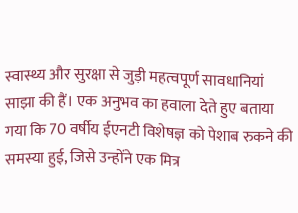स्वास्थ्य और सुरक्षा से जुड़ी महत्वपूर्ण सावधानियां साझा की हैं। एक अनुभव का हवाला देते हुए बताया गया कि 70 वर्षीय ईएनटी विशेषज्ञ को पेशाब रुकने की समस्या हुई, जिसे उन्होंने एक मित्र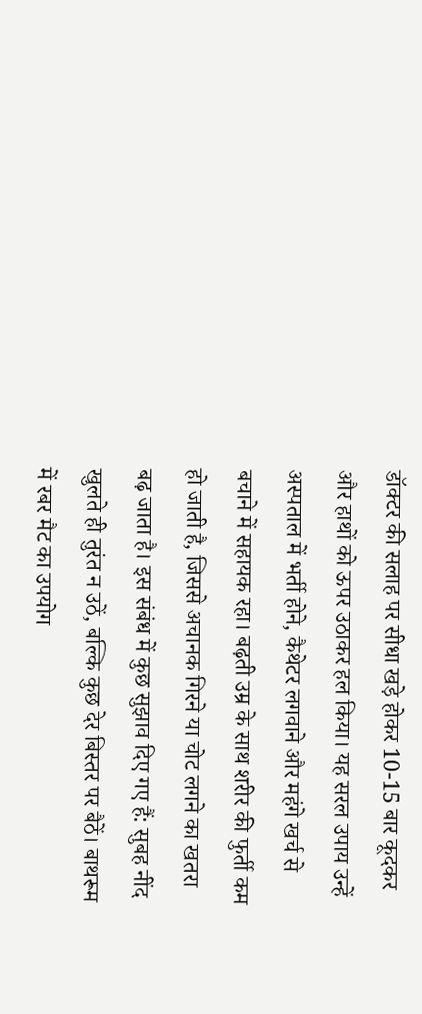डॉक्टर की सलाह पर सीधा खड़े होकर 10-15 बार कूदकर और हाथों को ऊपर उठाकर हल किया। यह सरल उपाय उन्हें अस्पताल में भर्ती होने, कैथेटर लगवाने और महंगे खर्च से बचाने में सहायक रहा। बढ़ती उम्र के साथ शरीर की फुर्ती कम हो जाती है, जिससे अचानक गिरने या चोट लगने का खतरा बढ़ जाता है। इस संबंध में कुछ सुझाव दिए गए हैं: सुबह नींद खुलते ही तुरंत न उठें, बल्कि कुछ देर बिस्तर पर बैठें। बाथरूम में रबर मैट का उपयोग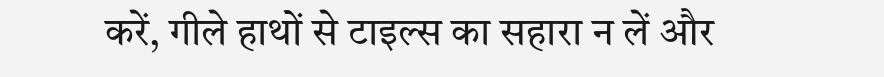करें, गीले हाथों से टाइल्स का सहारा न लें और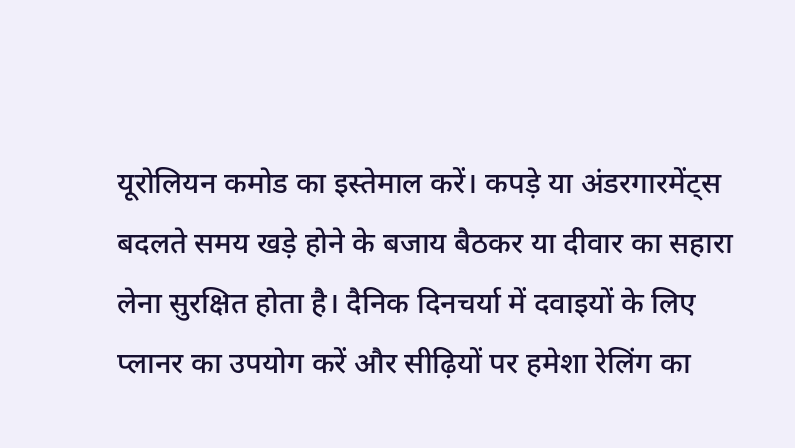यूरोलियन कमोड का इस्तेमाल करें। कपड़े या अंडरगारमेंट्स बदलते समय खड़े होने के बजाय बैठकर या दीवार का सहारा लेना सुरक्षित होता है। दैनिक दिनचर्या में दवाइयों के लिए प्लानर का उपयोग करें और सीढ़ियों पर हमेशा रेलिंग का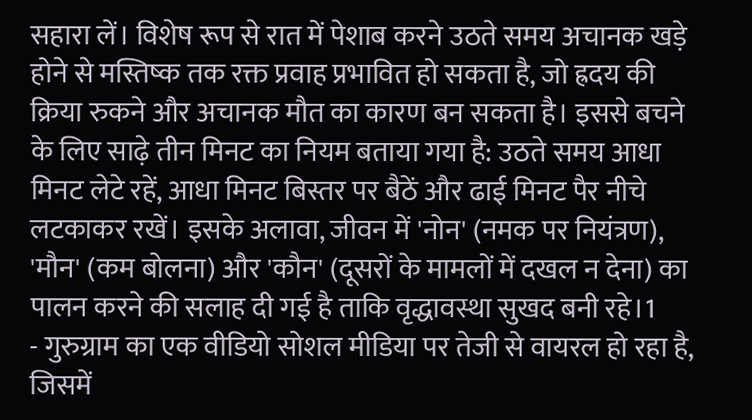सहारा लें। विशेष रूप से रात में पेशाब करने उठते समय अचानक खड़े होने से मस्तिष्क तक रक्त प्रवाह प्रभावित हो सकता है, जो ह्रदय की क्रिया रुकने और अचानक मौत का कारण बन सकता है। इससे बचने के लिए साढ़े तीन मिनट का नियम बताया गया है: उठते समय आधा मिनट लेटे रहें, आधा मिनट बिस्तर पर बैठें और ढाई मिनट पैर नीचे लटकाकर रखें। इसके अलावा, जीवन में 'नोन' (नमक पर नियंत्रण), 'मौन' (कम बोलना) और 'कौन' (दूसरों के मामलों में दखल न देना) का पालन करने की सलाह दी गई है ताकि वृद्धावस्था सुखद बनी रहे।1
- गुरुग्राम का एक वीडियो सोशल मीडिया पर तेजी से वायरल हो रहा है, जिसमें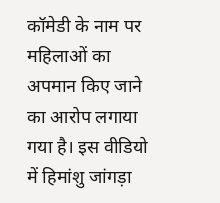कॉमेडी के नाम पर महिलाओं का अपमान किए जाने का आरोप लगाया गया है। इस वीडियो में हिमांशु जांगड़ा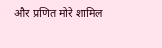और प्रणित मोरे शामिल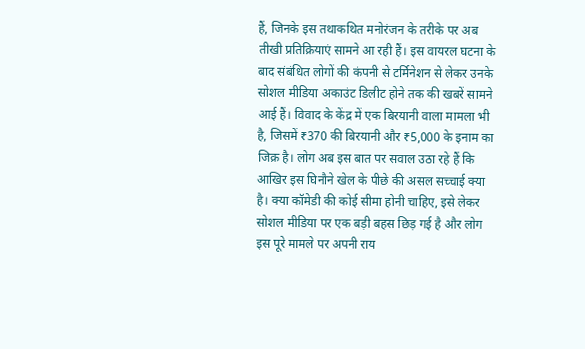हैं, जिनके इस तथाकथित मनोरंजन के तरीके पर अब तीखी प्रतिक्रियाएं सामने आ रही हैं। इस वायरल घटना के बाद संबंधित लोगों की कंपनी से टर्मिनेशन से लेकर उनके सोशल मीडिया अकाउंट डिलीट होने तक की खबरें सामने आई हैं। विवाद के केंद्र में एक बिरयानी वाला मामला भी है, जिसमें ₹370 की बिरयानी और ₹5,000 के इनाम का जिक्र है। लोग अब इस बात पर सवाल उठा रहे हैं कि आखिर इस घिनौने खेल के पीछे की असल सच्चाई क्या है। क्या कॉमेडी की कोई सीमा होनी चाहिए, इसे लेकर सोशल मीडिया पर एक बड़ी बहस छिड़ गई है और लोग इस पूरे मामले पर अपनी राय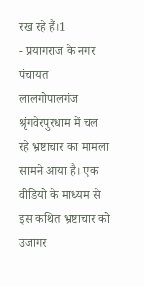रख रहे हैं।1
- प्रयागराज के नगर पंचायत लालगोपालगंज श्रृंगवेरपुरधाम में चल रहे भ्रष्टाचार का मामला सामने आया है। एक वीडियो के माध्यम से इस कथित भ्रष्टाचार को उजागर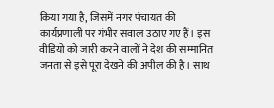किया गया है, जिसमें नगर पंचायत की कार्यप्रणाली पर गंभीर सवाल उठाए गए हैं। इस वीडियो को जारी करने वालों ने देश की सम्मानित जनता से इसे पूरा देखने की अपील की है। साथ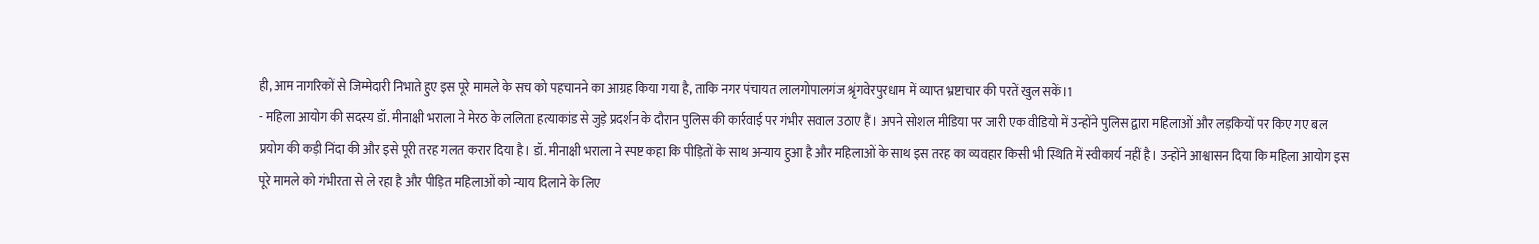ही, आम नागरिकों से जिम्मेदारी निभाते हुए इस पूरे मामले के सच को पहचानने का आग्रह किया गया है, ताकि नगर पंचायत लालगोपालगंज श्रृंगवेरपुरधाम में व्याप्त भ्रष्टाचार की परतें खुल सकें।1
- महिला आयोग की सदस्य डॉ. मीनाक्षी भराला ने मेरठ के ललिता हत्याकांड से जुड़े प्रदर्शन के दौरान पुलिस की कार्रवाई पर गंभीर सवाल उठाए हैं। अपने सोशल मीडिया पर जारी एक वीडियो में उन्होंने पुलिस द्वारा महिलाओं और लड़कियों पर किए गए बल प्रयोग की कड़ी निंदा की और इसे पूरी तरह गलत करार दिया है। डॉ. मीनाक्षी भराला ने स्पष्ट कहा कि पीड़ितों के साथ अन्याय हुआ है और महिलाओं के साथ इस तरह का व्यवहार किसी भी स्थिति में स्वीकार्य नहीं है। उन्होंने आश्वासन दिया कि महिला आयोग इस पूरे मामले को गंभीरता से ले रहा है और पीड़ित महिलाओं को न्याय दिलाने के लिए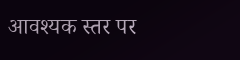आवश्यक स्तर पर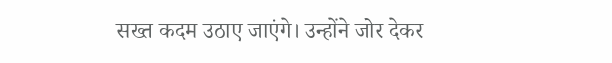सख्त कदम उठाए जाएंगे। उन्होंने जोर देकर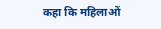कहा कि महिलाओं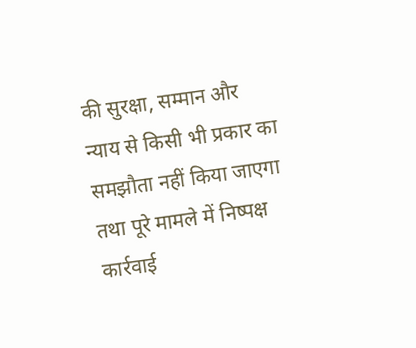की सुरक्षा, सम्मान और न्याय से किसी भी प्रकार का समझौता नहीं किया जाएगा तथा पूरे मामले में निष्पक्ष कार्रवाई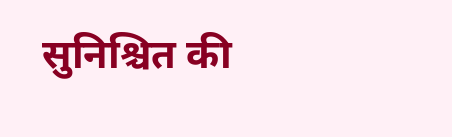सुनिश्चित की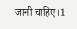जानी चाहिए।1